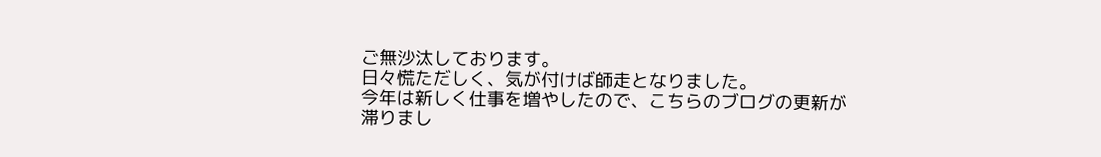ご無沙汰しております。
日々慌ただしく、気が付けば師走となりました。
今年は新しく仕事を増やしたので、こちらのブログの更新が滞りまし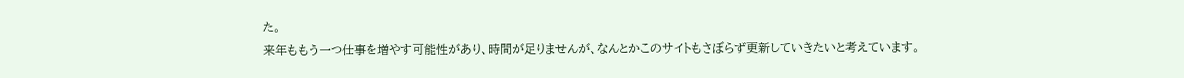た。
来年ももう一つ仕事を増やす可能性があり、時間が足りませんが、なんとかこのサイトもさぼらず更新していきたいと考えています。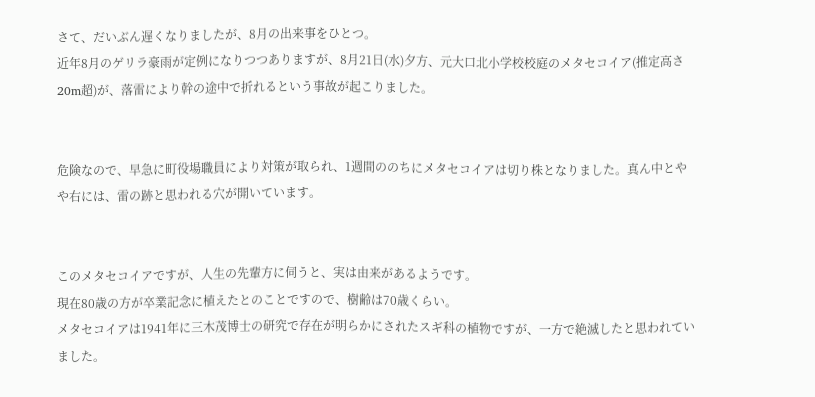さて、だいぶん遅くなりましたが、8月の出来事をひとつ。
近年8月のゲリラ豪雨が定例になりつつありますが、8月21日(水)夕方、元大口北小学校校庭のメタセコイア(推定高さ20m超)が、落雷により幹の途中で折れるという事故が起こりました。


危険なので、早急に町役場職員により対策が取られ、1週間ののちにメタセコイアは切り株となりました。真ん中とやや右には、雷の跡と思われる穴が開いています。


このメタセコイアですが、人生の先輩方に伺うと、実は由来があるようです。
現在80歳の方が卒業記念に植えたとのことですので、樹齢は70歳くらい。
メタセコイアは1941年に三木茂博士の研究で存在が明らかにされたスギ科の植物ですが、一方で絶滅したと思われていました。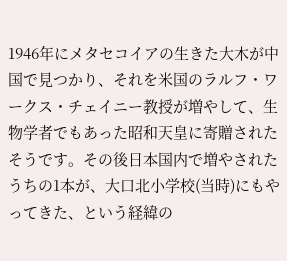1946年にメタセコイアの生きた大木が中国で見つかり、それを米国のラルフ・ワークス・チェイニー教授が増やして、生物学者でもあった昭和天皇に寄贈されたそうです。その後日本国内で増やされたうちの1本が、大口北小学校(当時)にもやってきた、という経緯の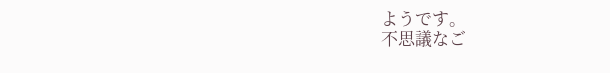ようです。
不思議なご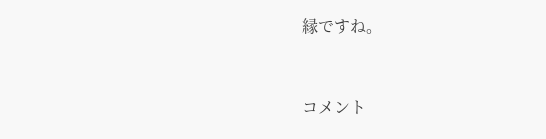縁ですね。


コメント